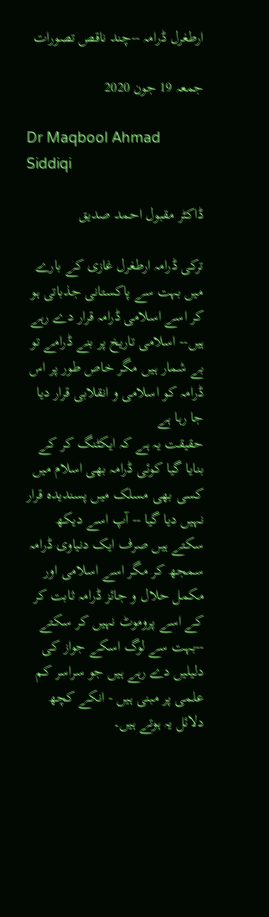ارطغرل ڈرامہ --چند ناقص تصورات

جمعہ 19 جون 2020

Dr Maqbool Ahmad Siddiqi

ڈاکٹر مقبول احمد صدیق

ترکی ڈرامہ ارطغرل غازی کے بارے میں بہت سے پاکستانی جذباتی ہو کر اسے اسلامی ڈرامہ قرار دے رہے ہیں-- اسلامی تاریخ پر بنے ڈرامے تو بے شمار ہیں مگر خاص طور پر اس ڈرامہ کو اسلامی و انقلابی قرار دیا جا رہا ہے
حقیقت یہ ہے کہ ایکٹنگ کر کے بنایا گیا کوئی ڈرامہ بھی اسلام میں کسی بھی مسلک میں پسندیدہ قرار نہیں دیا گیا -- آپ اسے دیکھ سکتے ہیں صرف ایک دنیاوی ڈرامہ سمجھ کر مگر اسے اسلامی اور مکمل حلال و جائز ڈرامہ ثابت کر کے اسے پروموٹ نہیں کر سکتے --بہت سے لوگ اسکے جواز کی دلیلیں دے رہے ہیں جو سراسر کم علمی پر مبنی ہیں - انکے کچھ دلائل یہ ہوتے ہیں۔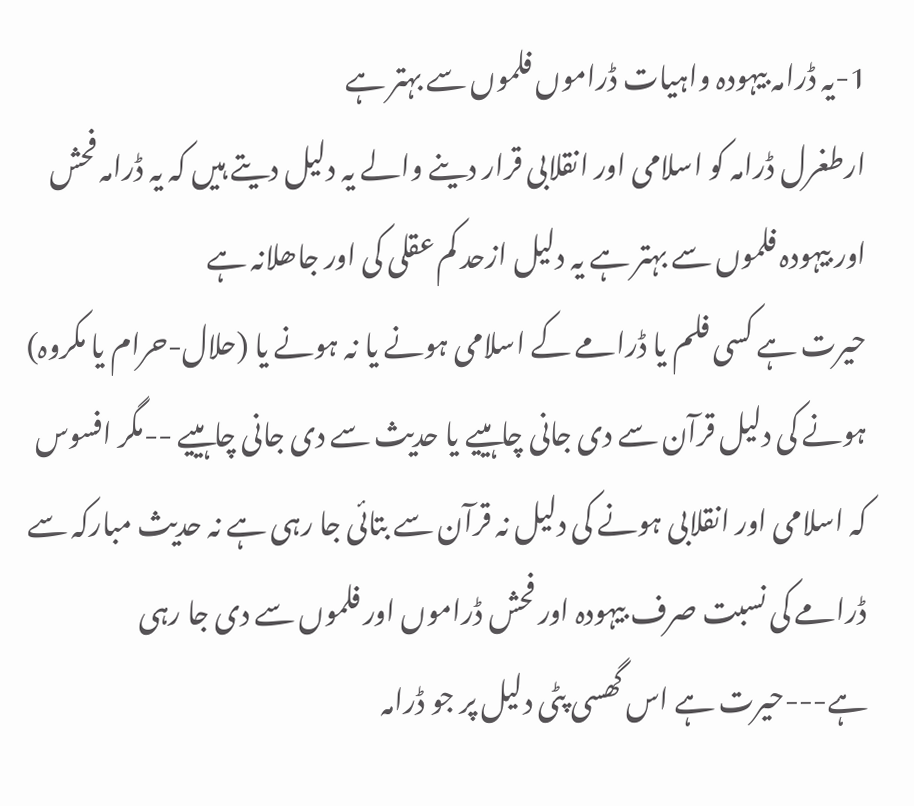1-یہ ڈرامہ بیہودہ واہیات ڈراموں فلموں سے بہتر ہے
ارطغرل ڈرامہ کو اسلامی اور انقلابی قرار دینے والے یہ دلیل دیتے ہیں کہ یہ ڈرامہ فحش اور بیہودہ فلموں سے بہتر ہے یہ دلیل ازحد کم عقلی کی اور جاھلانہ ہے
حیرت ہے کسی فلم یا ڈرامے کے اسلامی ہونے یا نہ ہونے یا (حلال-حرام یا مکروہ) ہونے کی دلیل قرآن سے دی جانی چاہییے یا حدیث سے دی جانی چاہییے --مگر افسوس کہ اسلامی اور انقلابی ہونے کی دلیل نہ قرآن سے بتائی جا رہی ہے نہ حدیث مبارکہ سے ڈرامے کی نسبت صرف بیہودہ اور فحش ڈراموں اور فلموں سے دی جا رہی ہے---حیرت ہے اس گھسی پٹی دلیل پر جو ڈرامہ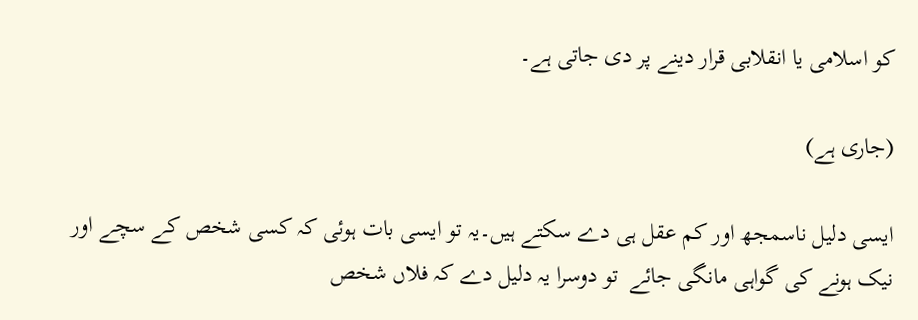کو اسلامی یا انقلابی قرار دینے پر دی جاتی ہے۔

(جاری ہے)

ایسی دلیل ناسمجھ اور کم عقل ہی دے سکتے ہیں۔یہ تو ایسی بات ہوئی کہ کسی شخص کے سچے اور نیک ہونے کی گواہی مانگی جائے  تو دوسرا یہ دلیل دے کہ فلاں شخص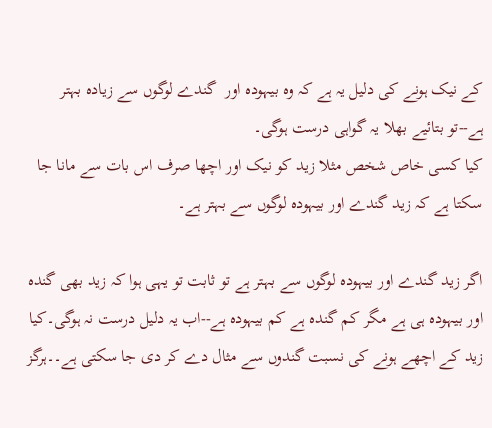کے نیک ہونے کی دلیل یہ ہے کہ وہ بیہودہ اور  گندے لوگوں سے زیادہ بہتر ہے--تو بتائیے بھلا یہ گواہی درست ہوگی۔
کیا کسی خاص شخص مثلا زید کو نیک اور اچھا صرف اس بات سے مانا جا سکتا ہے کہ زید گندے اور بیہودہ لوگوں سے بہتر ہے۔

اگر زید گندے اور بیہودہ لوگوں سے بہتر ہے تو ثابت تو یہی ہوا کہ زید بھی گندہ اور بیہودہ ہی ہے مگر کم گندہ ہے کم بیہودہ ہے--اب یہ دلیل درست نہ ہوگی۔کیا زید کے اچھے ہونے کی نسبت گندوں سے مثال دے کر دی جا سکتی ہے۔۔ہرگز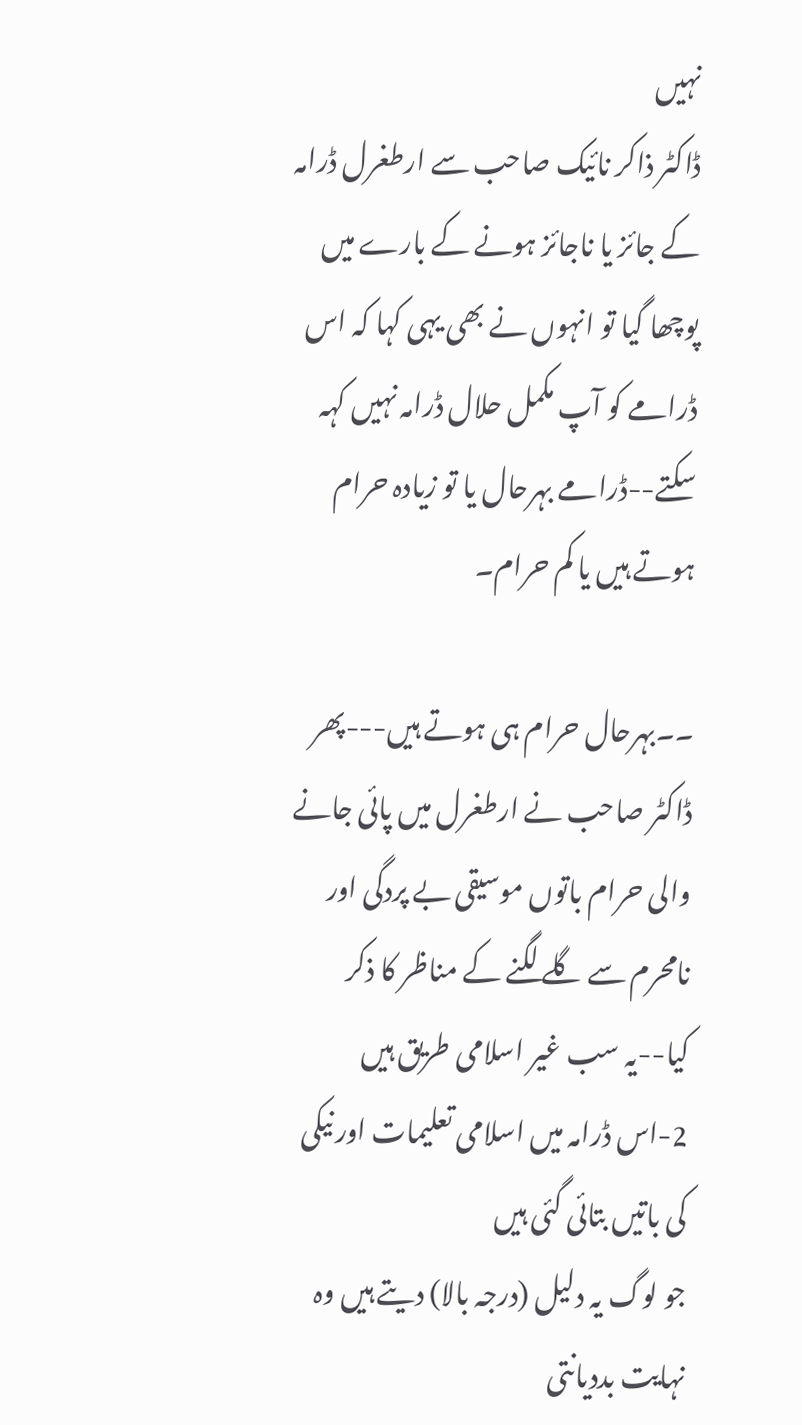نہیں
ڈاکٹر ذاکر نائیک صاحب سے ارطغرل ڈرامہ کے جائز یا ناجائز ہونے کے بارے میں پوچھا گیا تو انہوں نے بھی یہی کہا کہ اس ڈرامے کو آپ مکمل حلال ڈرامہ نہیں کہہ سکتے--ڈرامے بہرحال یا تو زیادہ حرام ہوتے ہیں یا کم حرام۔

۔۔بہرحال حرام ہی ہوتے ہیں---پھر ڈاکٹر صاحب نے ارطغرل میں پائی جانے والی حرام باتوں موسیقی بے پردگی اور نامحرم سے گلے لگنے کے مناظر کا ذکر کیا--یہ سب غیر اسلامی طریق ہیں
2-اس ڈرامہ میں اسلامی تعلیمات اور نیکی کی باتیں بتائی گئی ہیں
جو لوگ یہ دلیل (درجہ بالا) دیتے ہیں وہ نہایت بددیانتی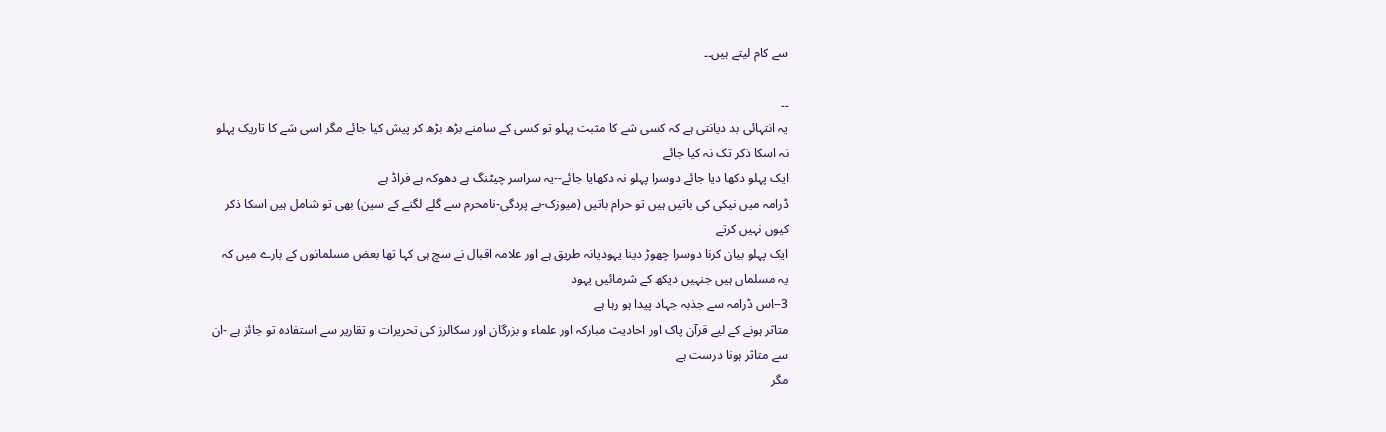سے کام لیتے ہیں۔۔

۔۔
یہ انتہائی بد دیانتی ہے کہ کسی شے کا مثبت پہلو تو کسی کے سامنے بڑھ بڑھ کر پیش کیا جائے مگر اسی شے کا تاریک پہلو نہ اسکا ذکر تک نہ کیا جائے
ایک پہلو دکھا دیا جائے دوسرا پہلو نہ دکھایا جائے--یہ سراسر چیٹنگ ہے دھوکہ ہے فراڈ ہے
ڈرامہ میں نیکی کی باتیں ہیں تو حرام باتیں (میوزک-بے پردگی-نامحرم سے گلے لگنے کے سین) بھی تو شامل ہیں اسکا ذکر کیوں نہیں کرتے
ایک پہلو بیان کرنا دوسرا چھوڑ دینا یہودیانہ طریق ہے اور علامہ اقبال نے سچ ہی کہا تھا بعض مسلمانوں کے بارے میں کہ
یہ مسلماں ہیں جنہیں دیکھ کے شرمائیں یہود
3--اس ڈرامہ سے جذبہ جہاد پیدا ہو رہا ہے
متاثر ہونے کے لیے قرآن پاک اور احادیث مبارکہ اور علماء و بزرگان اور سکالرز کی تحریرات و تقاریر سے استفادہ تو جائز ہے -ان سے متاثر ہونا درست ہے
مگر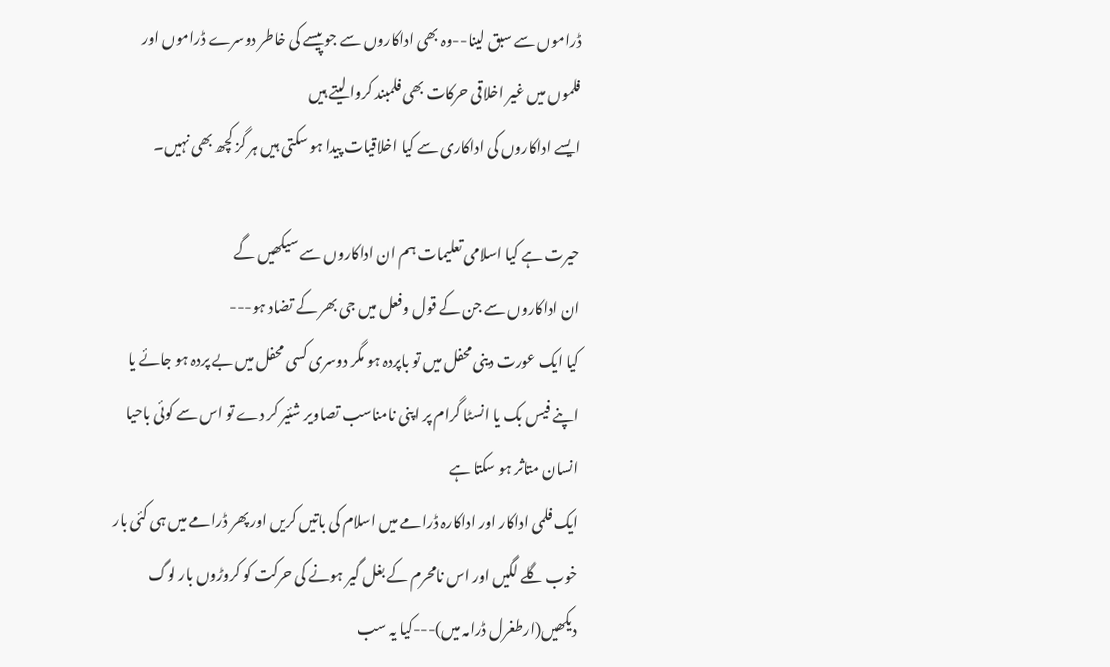ڈراموں سے سبق لینا--وہ بھی اداکاروں سے جو پیسے کی خاطر دوسرے ڈراموں اور فلموں میں غیر اخلاقی حرکات بھی فلمبند کروا لیتے ہیں
ایسے اداکاروں کی اداکاری سے کیا اخلاقیات پیدا ہو سکتی ہیں ہر گز کچھ بھی نہیں۔

حیرت ہے کیا اسلامی تعلیمات ہم ان اداکاروں سے سیکھیں گے
ان اداکاروں سے جن کے قول وفعل میں جی بھر کے تضاد ہو---
کیا ایک عورت دینی محفل میں تو باپردہ ہو مگر دوسری کسی محفل میں بے پردہ ہو جائے یا اپنے فیس بک یا انسٹا گرام پر اپنی نامناسب تصاویر شئیر کر دے تو اس سے کوئی باحیا انسان متاثر ہو سکتا ہے
ایک فلمی اداکار اور اداکارہ ڈرامے میں اسلام کی باتیں کریں اور پھر ڈرامے میں ہی کئی بار خوب گلے لگیں اور اس نامحرم کے بغل گیر ہونے کی حرکت کو کروڑوں بار لوگ دیکھیں(ارطغرل ڈرامہ میں)---کیا یہ سب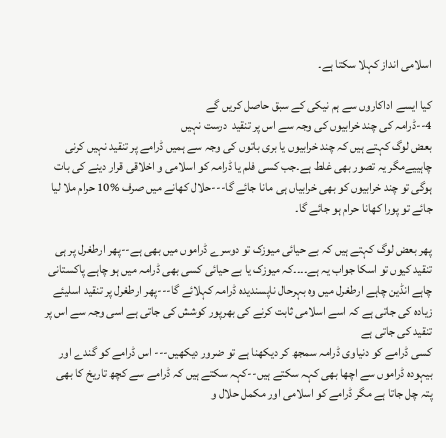اسلامی انداز کہلا سکتا ہے۔

کیا ایسے اداکاروں سے ہم نیکی کے سبق حاصل کریں گے
4--ڈرامہ کی چند خرابیوں کی وجہ سے اس پر تنقید  درست نہیں
بعض لوگ کہتے ہیں کہ چند خرابیوں یا بری باتوں کی وجہ سے ہمیں ڈرامے پر تنقید نہیں کرنی چاہییےمگر یہ تصور بھی غلط ہے۔جب کسی فلم یا ڈرامہ کو اسلامی و اخلاقی قرار دینے کی بات ہوگی تو چند خرابیوں کو بھی خرابیاں ہی مانا جائے گا---حلال کھانے میں صرف %10 حرام ملا لیا جائے تو پورا کھانا حرام ہو جائے گا۔

پھر بعض لوگ کہتے ہیں کہ بے حیائی میوزک تو دوسرے ڈراموں میں بھی ہے--پھر ارطغرل پر ہی تنقید کیوں تو اسکا جواب یہ ہے۔۔۔۔کہ میوزک یا بے حیائی کسی بھی ڈرامہ میں ہو چاہے پاکستانی چاہے انڈین چاہے ارطغرل میں وہ بہرحال ناپسندیدہ ڈرامہ کہلائے گا---پھر ارطغرل پر تنقید اسلیئے زیادہ کی جاتی ہے کہ اسے اسلامی ثابت کرنے کی بھرپور کوشش کی جاتی ہے اسی وجہ سے اس پر تنقید کی جاتی ہے
کسی ڈرامے کو دنیاوی ڈرامہ سمجھ کر دیکھنا ہے تو ضرور دیکھیں--- اس ڈرامے کو گندے اور بیہودہ ڈراموں سے اچھا بھی کہہ سکتے ہیں--کہہ سکتے ہیں کہ ڈرامے سے کچھ تاریخ کا بھی پتہ چل جاتا ہے مگر ڈرامے کو اسلامی اور مکمل حلال و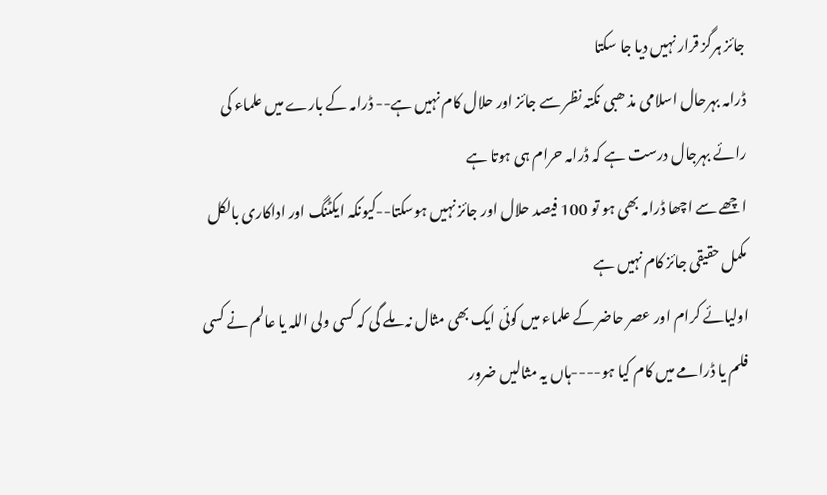جائز ہرگز قرار نہیں دیا جا سکتا
ڈرامہ بہرحال اسلامی مذ ھبی نکتہ نظر سے جائز اور حلال کام نہیں ہے-- ڈرامہ کے بارے میں علماء کی رائے بہرجال درست ہے کہ ڈرامہ حرام ہی ہوتا ہے
اچھے سے اچھا ڈرامہ بھی ہو تو 100 فیصد حلال اور جائز نہیں ہوسکتا--کیونکہ ایکٹنگ اور اداکاری بالکل مکمل حقیقی جائز کام نہیں ہے
اولیائے کرام اور عصر حاضر کے علماء میں کوئی ایک بھی مثال نہ ملے گی کہ کسی ولی اللہ یا عالم نے کسی فلم یا ڈرامے میں کام کیا ہو----ہاں یہ مثالیں ضرور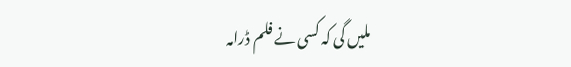ملیں گی کہ کسی نے فلم ڈرامہ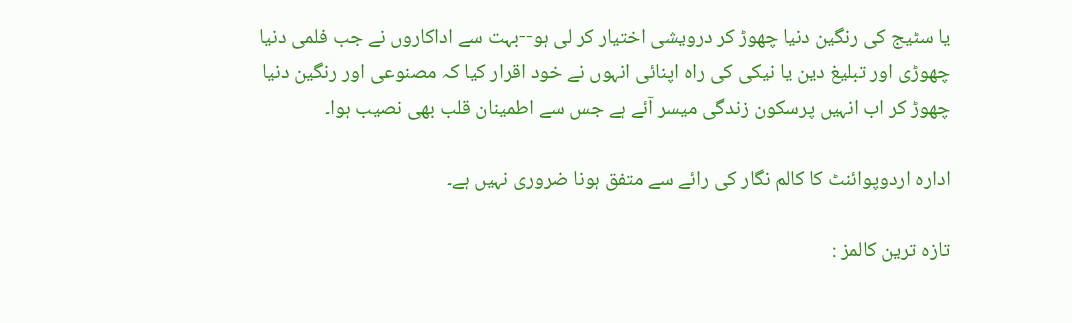یا سٹیج کی رنگین دنیا چھوڑ کر درویشی اختیار کر لی ہو--بہت سے اداکاروں نے جب فلمی دنیا چھوڑی اور تبلیغ دین یا نیکی کی راہ اپنائی انہوں نے خود اقرار کیا کہ مصنوعی اور رنگین دنیا چھوڑ کر اب انہیں پرسکون زندگی میسر آئے ہے جس سے اطمینان قلب بھی نصیب ہوا۔

ادارہ اردوپوائنٹ کا کالم نگار کی رائے سے متفق ہونا ضروری نہیں ہے۔

تازہ ترین کالمز :